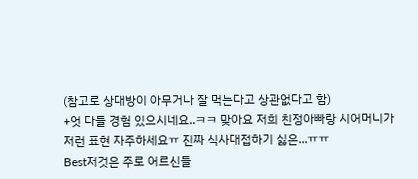(참고로 상대방이 아무거나 잘 먹는다고 상관없다고 함)
+엇 다들 경험 있으시네요..ㅋㅋ 맞아요 저희 친정아빠랑 시어머니가 저런 표현 자주하세요ㅠ 진짜 식사대접하기 싫은...ㅠㅠ
Best저것은 주로 어르신들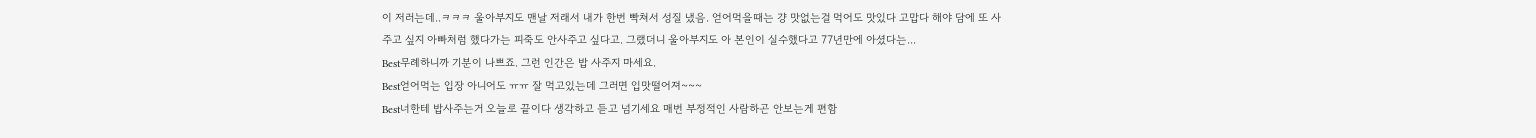이 저러는데..ㅋㅋㅋ 울아부지도 맨날 저래서 내가 한번 빡쳐서 성질 냈음. 얻어먹을때는 걍 맛없는걸 먹어도 맛있다 고맙다 해야 담에 또 사주고 싶지 아빠처럼 했다가는 피죽도 안사주고 싶다고. 그랬더니 울아부지도 아 본인이 실수했다고 77년만에 아셨다는...
Best무례하니까 기분이 나쁘죠. 그런 인간은 밥 사주지 마세요.
Best얻어먹는 입장 아니어도 ㅠㅠ 잘 먹고있는데 그러면 입맛떨어져~~~
Best너한테 밥사주는거 오늘로 끝이다 생각하고 듣고 넘기세요 매번 부정적인 사람하곤 안보는게 편함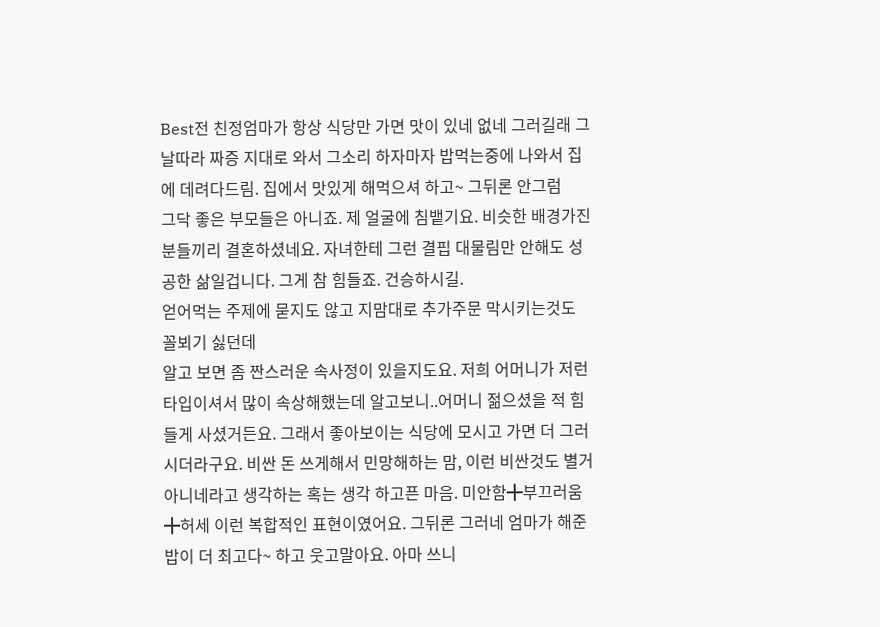Best전 친정엄마가 항상 식당만 가면 맛이 있네 없네 그러길래 그날따라 짜증 지대로 와서 그소리 하자마자 밥먹는중에 나와서 집에 데려다드림. 집에서 맛있게 해먹으셔 하고~ 그뒤론 안그럼
그닥 좋은 부모들은 아니죠. 제 얼굴에 침뱉기요. 비슷한 배경가진 분들끼리 결혼하셨네요. 자녀한테 그런 결핍 대물림만 안해도 성공한 삶일겁니다. 그게 참 힘들죠. 건승하시길.
얻어먹는 주제에 묻지도 않고 지맘대로 추가주문 막시키는것도 꼴뵈기 싫던데
알고 보면 좀 짠스러운 속사정이 있을지도요. 저희 어머니가 저런 타입이셔서 많이 속상해했는데 알고보니..어머니 젊으셨을 적 힘들게 사셨거든요. 그래서 좋아보이는 식당에 모시고 가면 더 그러시더라구요. 비싼 돈 쓰게해서 민망해하는 맘, 이런 비싼것도 별거아니네라고 생각하는 혹는 생각 하고픈 마음. 미안함╋부끄러움╋허세 이런 복합적인 표현이였어요. 그뒤론 그러네 엄마가 해준밥이 더 최고다~ 하고 웃고말아요. 아마 쓰니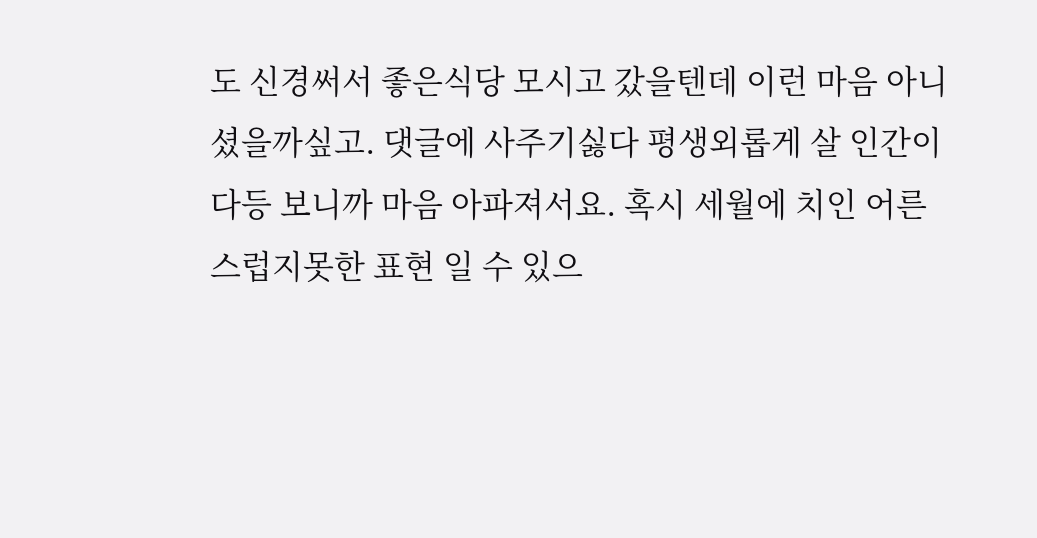도 신경써서 좋은식당 모시고 갔을텐데 이런 마음 아니셨을까싶고. 댓글에 사주기싫다 평생외롭게 살 인간이다등 보니까 마음 아파져서요. 혹시 세월에 치인 어른스럽지못한 표현 일 수 있으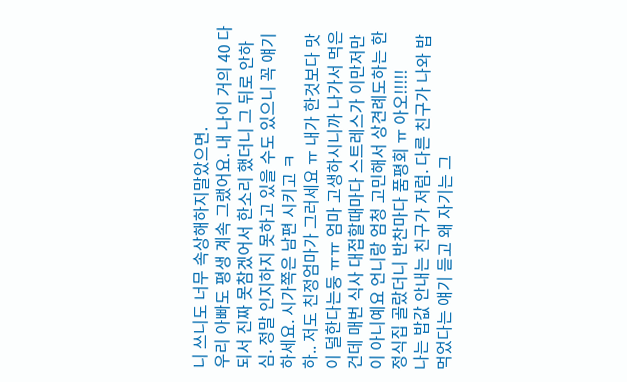니 쓰니도 너무 속상해하지말았으면.
우리 아빠도 평생 계속 그랬어요. 내 나이 거의 40 다 되서 진짜 못참겠어서 한소리 했더니 그 뒤로 안하심. 정말 인지하지 못하고 있을 수도 있으니 꼭 얘기하세요. 시가쪽은 남편 시키고 ㅋ
하.. 저도 친정엄마가 그러세요 ㅠ 내가 한것보다 맛이 덜한다는둥 ㅠㅠ 엄마 고생하시니까 나가서 먹은건데 매번 식사 대접할때마다 스트레스가 이만저만이 아니예요 언니랑 엄청 고민해서 상견례도하는 한정식집 골랐더니 반찬마다 품평회 ㅠ 아오!!!!!
나는 밥값 안내는 친구가 저럼. 다른 친구가 나와 밥먹었다는 얘기 듣고 왜 자기는 그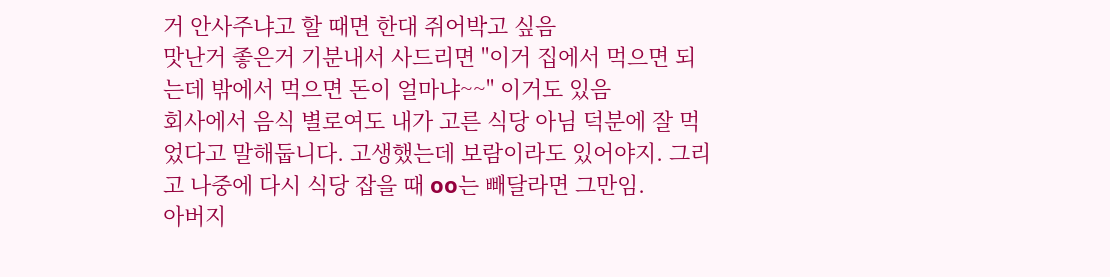거 안사주냐고 할 때면 한대 쥐어박고 싶음
맛난거 좋은거 기분내서 사드리면 "이거 집에서 먹으면 되는데 밖에서 먹으면 돈이 얼마냐~~" 이거도 있음
회사에서 음식 별로여도 내가 고른 식당 아님 덕분에 잘 먹었다고 말해둡니다. 고생했는데 보람이라도 있어야지. 그리고 나중에 다시 식당 잡을 때 oo는 빼달라면 그만임.
아버지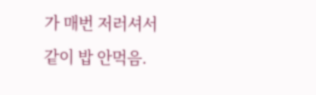가 매번 저러셔서 같이 밥 안먹음.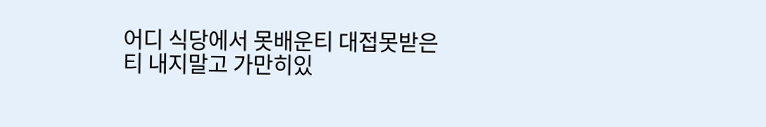어디 식당에서 못배운티 대접못받은티 내지말고 가만히있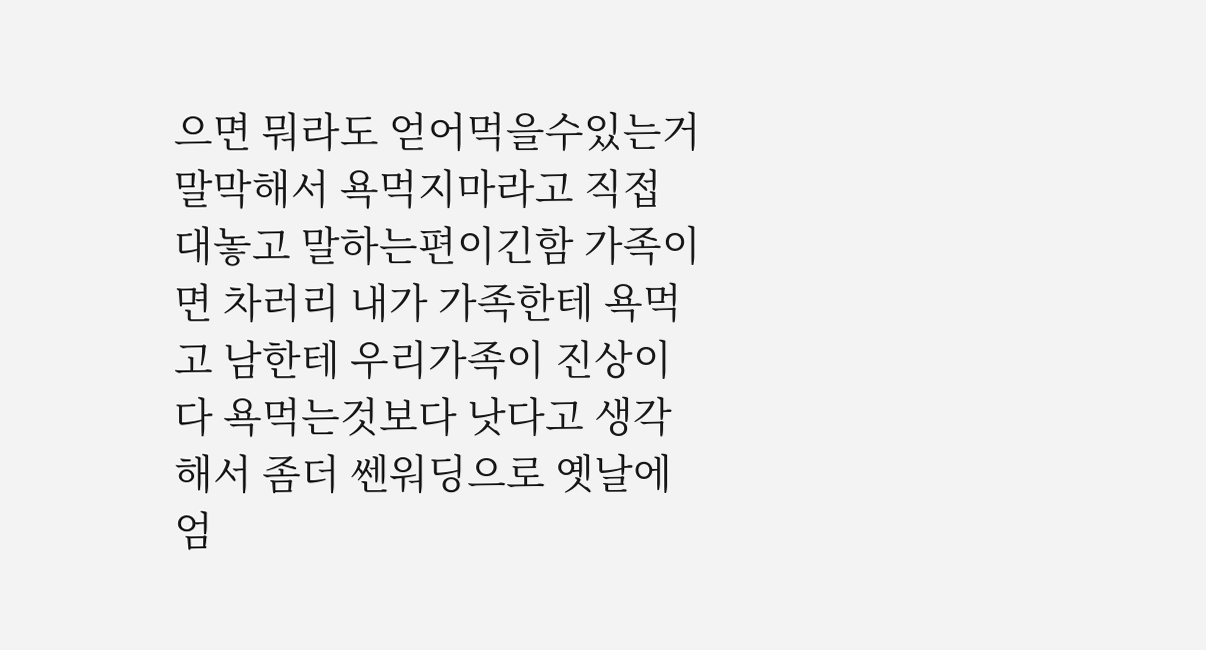으면 뭐라도 얻어먹을수있는거 말막해서 욕먹지마라고 직접 대놓고 말하는편이긴함 가족이면 차러리 내가 가족한테 욕먹고 남한테 우리가족이 진상이다 욕먹는것보다 낫다고 생각해서 좀더 쎈워딩으로 옛날에 엄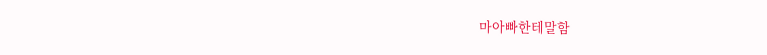마아빠한테말함